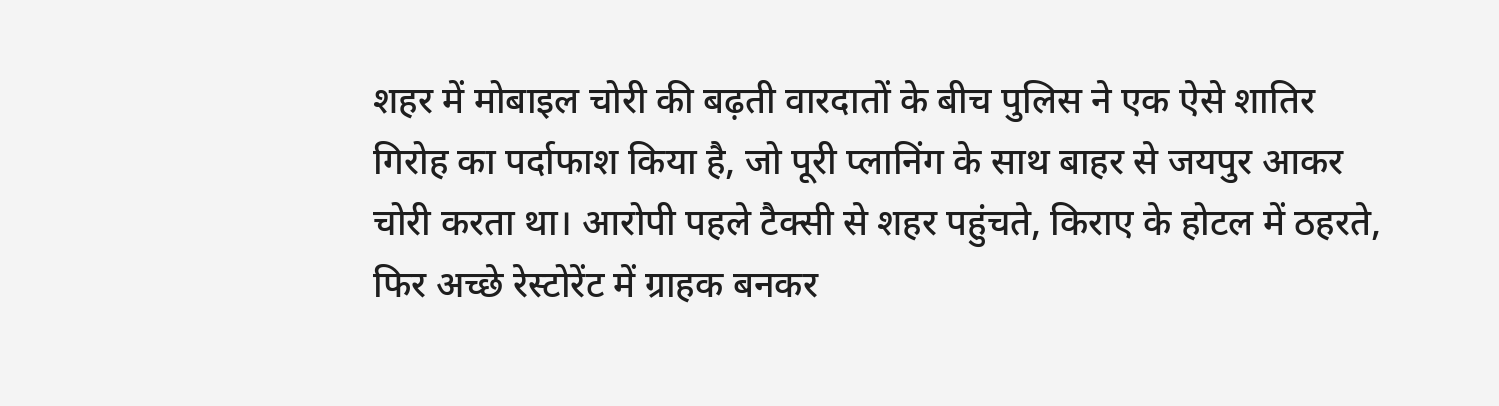शहर में मोबाइल चोरी की बढ़ती वारदातों के बीच पुलिस ने एक ऐसे शातिर गिरोह का पर्दाफाश किया है, जो पूरी प्लानिंग के साथ बाहर से जयपुर आकर चोरी करता था। आरोपी पहले टैक्सी से शहर पहुंचते, किराए के होटल में ठहरते, फिर अच्छे रेस्टोरेंट में ग्राहक बनकर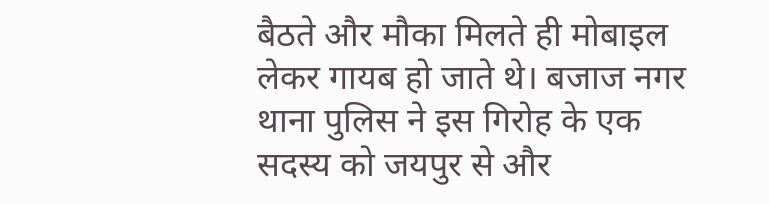बैठते और मौका मिलते ही मोबाइल लेकर गायब हो जाते थे। बजाज नगर थाना पुलिस ने इस गिरोह के एक सदस्य को जयपुर से और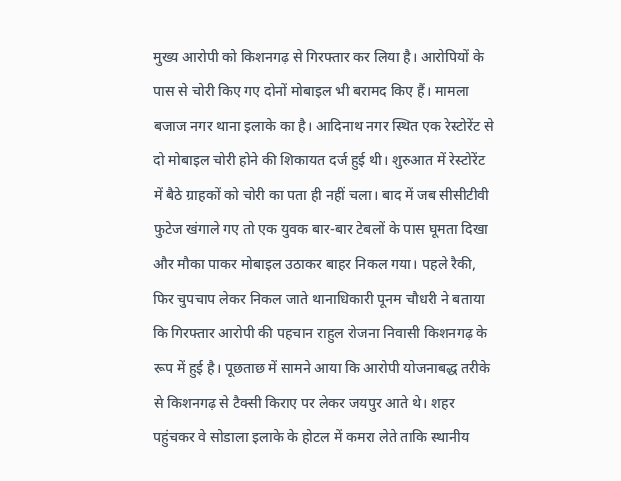मुख्य आरोपी को किशनगढ़ से गिरफ्तार कर लिया है। आरोपियों के पास से चोरी किए गए दोनों मोबाइल भी बरामद किए हैं। मामला बजाज नगर थाना इलाके का है। आदिनाथ नगर स्थित एक रेस्टोरेंट से दो मोबाइल चोरी होने की शिकायत दर्ज हुई थी। शुरुआत में रेस्टोरेंट में बैठे ग्राहकों को चोरी का पता ही नहीं चला। बाद में जब सीसीटीवी फुटेज खंगाले गए तो एक युवक बार-बार टेबलों के पास घूमता दिखा और मौका पाकर मोबाइल उठाकर बाहर निकल गया। पहले रैकी, फिर चुपचाप लेकर निकल जाते थानाधिकारी पूनम चौधरी ने बताया कि गिरफ्तार आरोपी की पहचान राहुल रोजना निवासी किशनगढ़ के रूप में हुई है। पूछताछ में सामने आया कि आरोपी योजनाबद्ध तरीके से किशनगढ़ से टैक्सी किराए पर लेकर जयपुर आते थे। शहर पहुंचकर वे सोडाला इलाके के होटल में कमरा लेते ताकि स्थानीय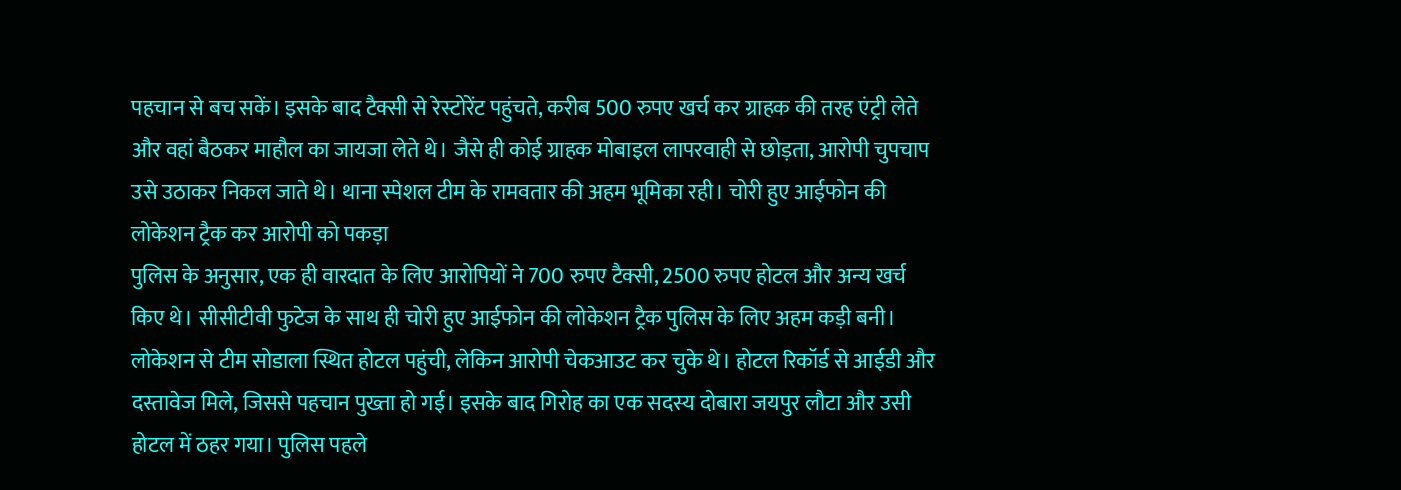पहचान से बच सकें। इसके बाद टैक्सी से रेस्टोरेंट पहुंचते, करीब 500 रुपए खर्च कर ग्राहक की तरह एंट्री लेते और वहां बैठकर माहौल का जायजा लेते थे। जैसे ही कोई ग्राहक मोबाइल लापरवाही से छोड़ता, आरोपी चुपचाप उसे उठाकर निकल जाते थे। थाना स्पेशल टीम के रामवतार की अहम भूमिका रही। चोरी हुए आईफोन की लोकेशन ट्रैक कर आरोपी को पकड़ा
पुलिस के अनुसार, एक ही वारदात के लिए आरोपियों ने 700 रुपए टैक्सी, 2500 रुपए होटल और अन्य खर्च किए थे। सीसीटीवी फुटेज के साथ ही चोरी हुए आईफोन की लोकेशन ट्रैक पुलिस के लिए अहम कड़ी बनी। लोकेशन से टीम सोडाला स्थित होटल पहुंची, लेकिन आरोपी चेकआउट कर चुके थे। होटल रिकॉर्ड से आईडी और दस्तावेज मिले, जिससे पहचान पुख्ता हो गई। इसके बाद गिरोह का एक सदस्य दोबारा जयपुर लौटा और उसी होटल में ठहर गया। पुलिस पहले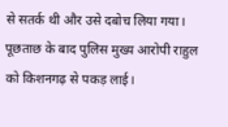से सतर्क थी और उसे दबोच लिया गया। पूछताछ के बाद पुलिस मुख्य आरोपी राहुल को किशनगढ़ से पकड़ लाई।